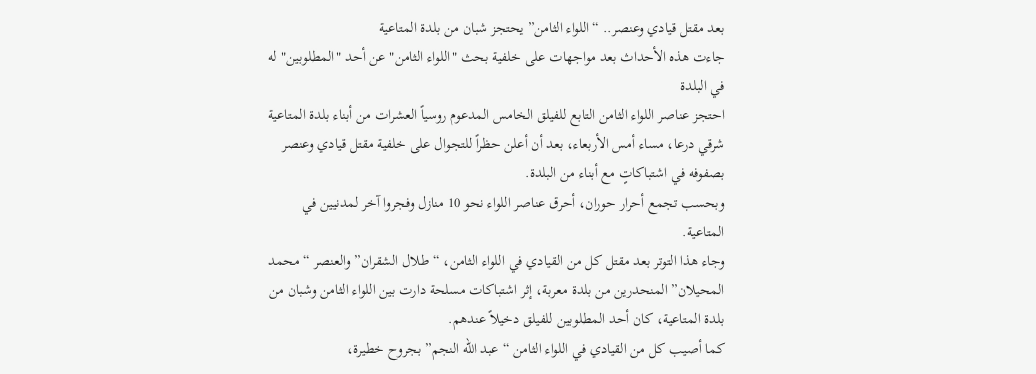بعد مقتل قيادي وعنصر.. “اللواء الثامن” يحتجز شبان من بلدة المتاعية
جاءت هذه الأحداث بعد مواجهات على خلفية بحث "اللواء الثامن" عن أحد "المطلوبين" له في البلدة
احتجز عناصر اللواء الثامن التابع للفيلق الخامس المدعوم روسياً العشرات من أبناء بلدة المتاعية شرقي درعا، مساء أمس الأربعاء، بعد أن أعلن حظراً للتجوال على خلفية مقتل قيادي وعنصر بصفوفه في اشتباكاتٍ مع أبناء من البلدة.
وبحسب تجمع أحرار حوران، أحرق عناصر اللواء نحو 10 منازل وفجروا آخر لمدنيين في المتاعية.
وجاء هذا التوتر بعد مقتل كل من القيادي في اللواء الثامن، “طلال الشقران” والعنصر “محمد المحيلان” المنحدرين من بلدة معربة، إثر اشتباكات مسلحة دارت بين اللواء الثامن وشبان من بلدة المتاعية، كان أحد المطلوبين للفيلق دخيلاً عندهم.
كما أصيب كل من القيادي في اللواء الثامن “عبد الله النجم” بجروح خطيرة،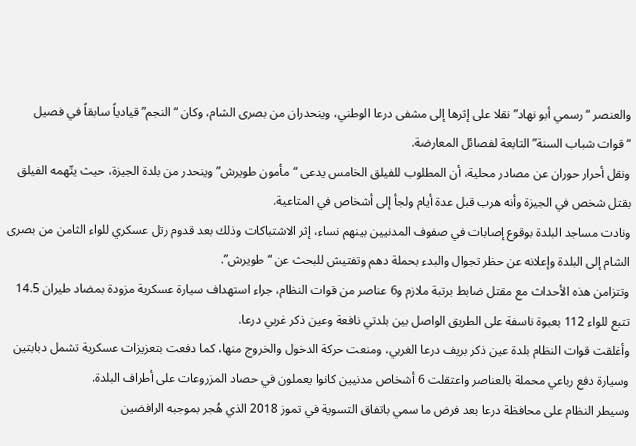والعنصر “رسمي أبو نهاد” نقلا على إثرها إلى مشفى درعا الوطني، وينحدران من بصرى الشام، وكان “النجم” قيادياً سابقاً في فصيل “قوات شباب السنة” التابعة لفصائل المعارضة.
ونقل أحرار حوران عن مصادر محلية، أن المطلوب للفيلق الخامس يدعى “مأمون طويرش” وينحدر من بلدة الجيزة، حيث يتّهمه الفيلق بقتل شخص في الجيزة وأنه هرب قبل عدة أيام ولجأ إلى أشخاص في المتاعية.
ونادت مساجد البلدة بوقوع إصابات في صفوف المدنيين بينهم نساء، إثر الاشتباكات وذلك بعد قدوم رتل عسكري للواء الثامن من بصرى الشام إلى البلدة وإعلانه عن حظر تجوال والبدء بحملة دهم وتفتيش للبحث عن “طويرش”.
وتتزامن هذه الأحداث مع مقتل ضابط برتبة ملازم و6 عناصر من قوات النظام، جراء استهداف سيارة عسكرية مزودة بمضاد طيران 14.5 تتبع للواء 112 بعبوة ناسفة على الطريق الواصل بين بلدتي نافعة وعين ذكر غربي درعا.
وأغلقت قوات النظام بلدة عين ذكر بريف درعا الغربي، ومنعت حركة الدخول والخروج منها، كما دفعت بتعزيزات عسكرية تشمل دبابتين وسيارة دفع رباعي محملة بالعناصر واعتقلت 6 أشخاص مدنيين كانوا يعملون في حصاد المزروعات على أطراف البلدة.
وسيطر النظام على محافظة درعا بعد فرض ما سمي باتفاق التسوية في تموز 2018 الذي هُجر بموجبه الرافضين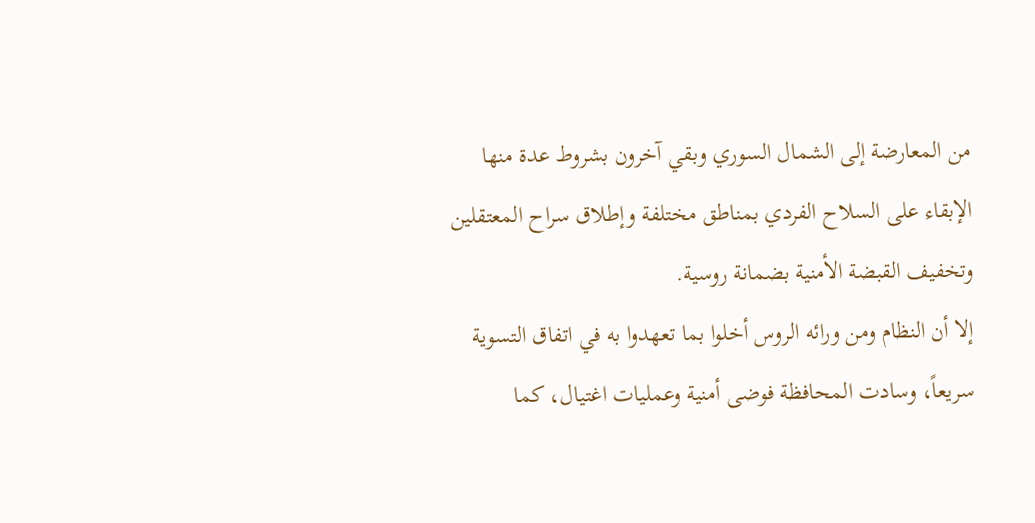من المعارضة إلى الشمال السوري وبقي آخرون بشروط عدة منها الإبقاء على السلاح الفردي بمناطق مختلفة وإطلاق سراح المعتقلين وتخفيف القبضة الأمنية بضمانة روسية.
إلا أن النظام ومن ورائه الروس أخلوا بما تعهدوا به في اتفاق التسوية سريعاً، وسادت المحافظة فوضى أمنية وعمليات اغتيال، كما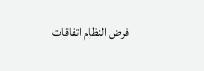فرض النظام اتفاقات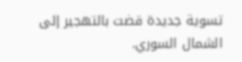تسوية جديدة قضت بالتهجير إلى الشمال السوري.